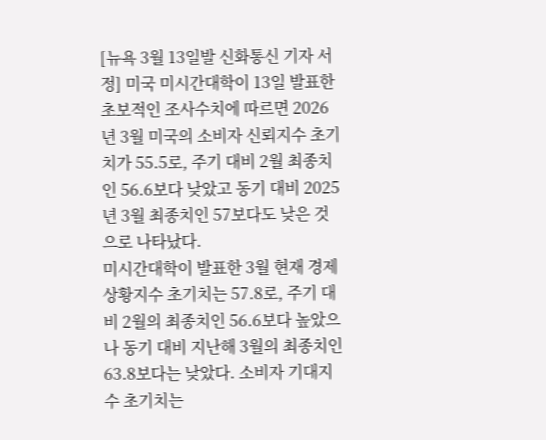[뉴욕 3월 13일발 신화통신 기자 서정] 미국 미시간대학이 13일 발표한 초보적인 조사수치에 따르면 2026년 3월 미국의 소비자 신뢰지수 초기치가 55.5로, 주기 대비 2월 최종치인 56.6보다 낮았고 동기 대비 2025년 3월 최종치인 57보다도 낮은 것으로 나타났다.
미시간대학이 발표한 3월 현재 경제상황지수 초기치는 57.8로, 주기 대비 2월의 최종치인 56.6보다 높았으나 동기 대비 지난해 3월의 최종치인 63.8보다는 낮았다. 소비자 기대지수 초기치는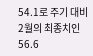54.1로 주기 대비 2월의 최종치인 56.6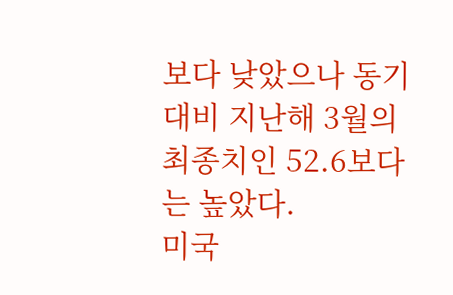보다 낮았으나 동기 대비 지난해 3월의 최종치인 52.6보다는 높았다.
미국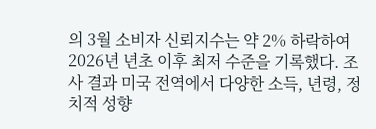의 3월 소비자 신뢰지수는 약 2% 하락하여 2026년 년초 이후 최저 수준을 기록했다. 조사 결과 미국 전역에서 다양한 소득, 년령, 정치적 성향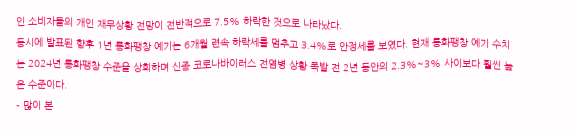인 소비자들의 개인 재무상황 전망이 전반적으로 7.5% 하락한 것으로 나타났다.
동시에 발표된 향후 1년 통화팽창 예기는 6개월 련속 하락세를 멈추고 3.4%로 안정세를 보였다. 현재 통화팽창 예기 수치는 2024년 통화팽창 수준을 상회하며 신종 코로나바이러스 전염병 상황 폭발 전 2년 동안의 2.3%~3% 사이보다 훨씬 높은 수준이다.
- 많이 본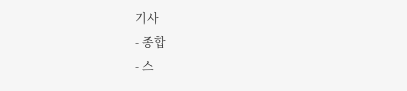기사
- 종합
- 스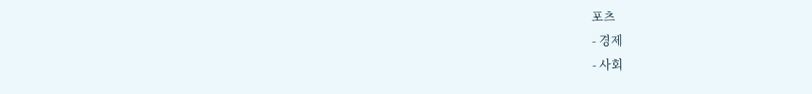포츠
- 경제
- 사회